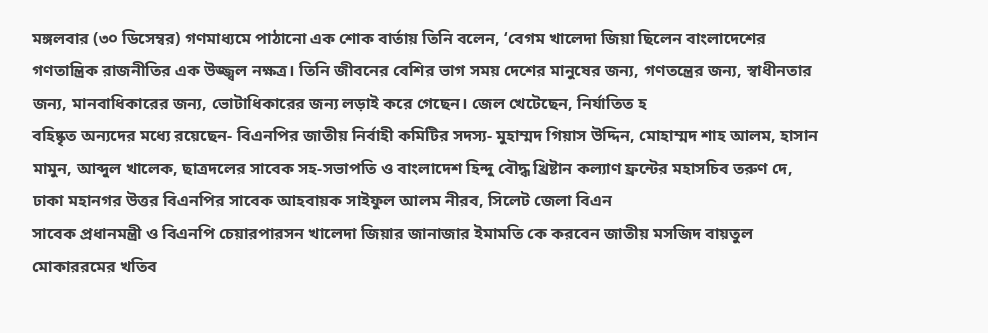মঙ্গলবার (৩০ ডিসেম্বর) গণমাধ্যমে পাঠানো এক শোক বার্তায় তিনি বলেন, ‘বেগম খালেদা জিয়া ছিলেন বাংলাদেশের গণতান্ত্রিক রাজনীতির এক উজ্জ্বল নক্ষত্র। তিনি জীবনের বেশির ভাগ সময় দেশের মানুষের জন্য, গণতন্ত্রের জন্য, স্বাধীনতার জন্য, মানবাধিকারের জন্য, ভোটাধিকারের জন্য লড়াই করে গেছেন। জেল খেটেছেন, নির্যাতিত হ
বহিষ্কৃত অন্যদের মধ্যে রয়েছেন- বিএনপির জাতীয় নির্বাহী কমিটির সদস্য- মুহাম্মদ গিয়াস উদ্দিন, মোহাম্মদ শাহ আলম, হাসান মামুন, আব্দুল খালেক, ছাত্রদলের সাবেক সহ-সভাপতি ও বাংলাদেশ হিন্দু বৌদ্ধ খ্রিষ্টান কল্যাণ ফ্রন্টের মহাসচিব তরুণ দে, ঢাকা মহানগর উত্তর বিএনপির সাবেক আহবায়ক সাইফুল আলম নীরব, সিলেট জেলা বিএন
সাবেক প্রধানমন্ত্রী ও বিএনপি চেয়ারপারসন খালেদা জিয়ার জানাজার ইমামতি কে করবেন জাতীয় মসজিদ বায়তুল মোকাররমের খতিব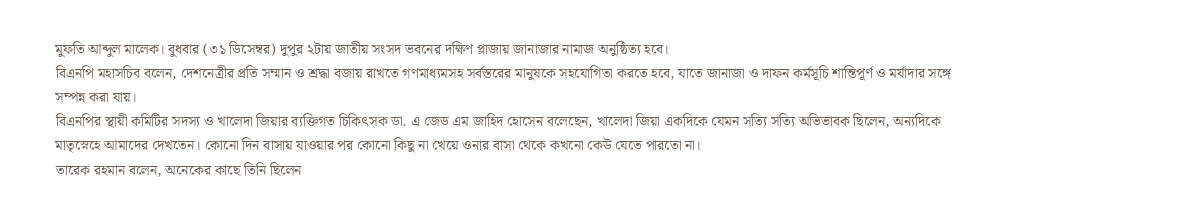মুফতি আব্দুল মালেক। বুধবার (৩১ ডিসেম্বর) দুপুর ২টায় জাতীয় সংসদ ভবনের দক্ষিণ প্লাজায় জানাজার নামাজ অনুষ্ঠিত্য হবে।
বিএনপি মহাসচিব বলেন, দেশনেত্রীর প্রতি সম্মান ও শ্রদ্ধা বজায় রাখতে গণমাধ্যমসহ সর্বস্তরের মানুষকে সহযোগিতা করতে হবে, যাতে জানাজা ও দাফন কর্মসূচি শান্তিপূর্ণ ও মর্যাদার সঙ্গে সম্পন্ন করা যায়।
বিএনপির স্থায়ী কমিটির সদস্য ও খালেদা জিয়ার ব্যক্তিগত চিকিৎসক ডা. এ জেড এম জাহিদ হোসেন বলেছেন, খালেদা জিয়া একদিকে যেমন সত্যি সত্যি অভিভাবক ছিলেন, অন্যদিকে মাতৃস্নেহে আমাদের দেখতেন। কোনো দিন বাসায় যাওয়ার পর কোনো কিছু না খেয়ে ওনার বাসা থেকে কখনো কেউ যেতে পারতো না।
তারেক রহমান বলেন, অনেকের কাছে তিনি ছিলেন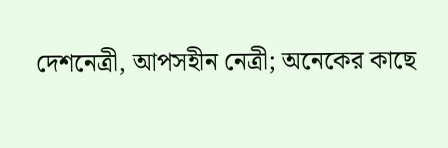দেশনেত্রী, আপসহীন নেত্রী; অনেকের কাছে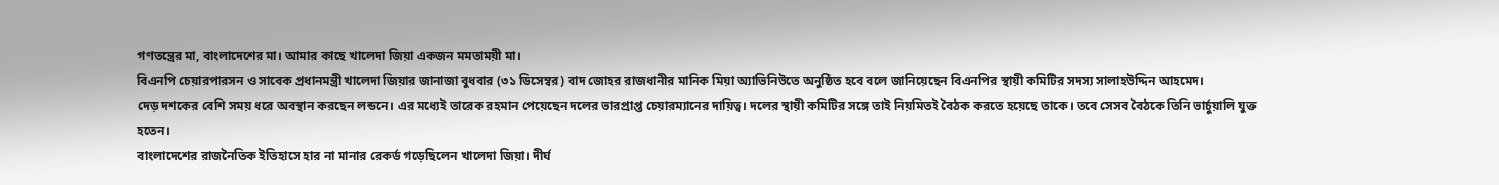গণতন্ত্রের মা, বাংলাদেশের মা। আমার কাছে খালেদা জিয়া একজন মমতাময়ী মা।
বিএনপি চেয়ারপারসন ও সাবেক প্রধানমন্ত্রী খালেদা জিয়ার জানাজা বুধবার (৩১ ডিসেম্বর) বাদ জোহর রাজধানীর মানিক মিয়া অ্যাভিনিউতে অনুষ্ঠিত হবে বলে জানিয়েছেন বিএনপির স্থায়ী কমিটির সদস্য সালাহউদ্দিন আহমেদ।
দেড় দশকের বেশি সময় ধরে অবস্থান করছেন লন্ডনে। এর মধ্যেই তারেক রহমান পেয়েছেন দলের ভারপ্রাপ্ত চেয়ারম্যানের দায়িত্ব। দলের স্থায়ী কমিটির সঙ্গে তাই নিয়মিতই বৈঠক করতে হয়েছে তাকে। তবে সেসব বৈঠকে তিনি ভার্চুয়ালি যুক্ত হতেন।
বাংলাদেশের রাজনৈতিক ইতিহাসে হার না মানার রেকর্ড গড়েছিলেন খালেদা জিয়া। দীর্ঘ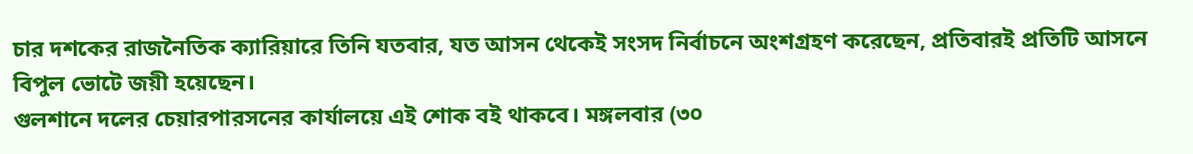চার দশকের রাজনৈতিক ক্যারিয়ারে তিনি যতবার, যত আসন থেকেই সংসদ নির্বাচনে অংশগ্রহণ করেছেন, প্রতিবারই প্রতিটি আসনে বিপুল ভোটে জয়ী হয়েছেন।
গুলশানে দলের চেয়ারপারসনের কার্যালয়ে এই শোক বই থাকবে। মঙ্গলবার (৩০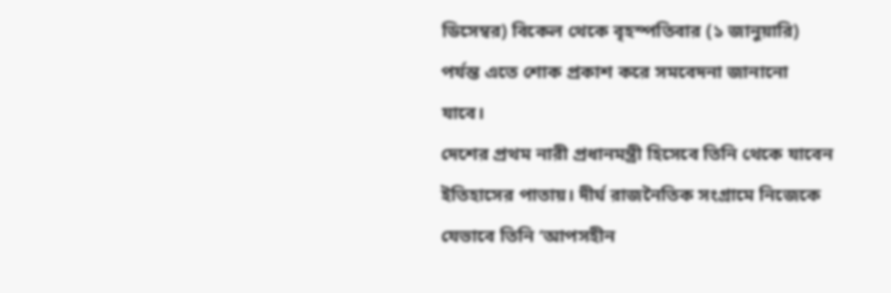ডিসেম্বর) বিকেল থেকে বৃহস্পতিবার (১ জানুয়ারি) পর্যন্ত এতে শোক প্রকাশ করে সমবেদনা জানানো যাবে।
দেশের প্রথম নারী প্রধানমন্ত্রী হিসেবে তিনি থেকে যাবেন ইতিহাসের পাতায়। দীর্ঘ রাজনৈতিক সংগ্রামে নিজেকে যেভাবে তিনি ‘আপসহীন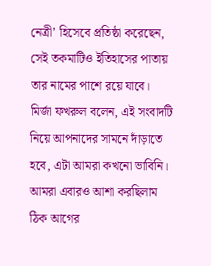নেত্রী’ হিসেবে প্রতিষ্ঠা করেছেন, সেই তকমাটিও ইতিহাসের পাতায় তার নামের পাশে রয়ে যাবে।
মির্জা ফখরুল বলেন, এই সংবাদটি নিয়ে আপনাদের সামনে দাঁড়াতে হবে, এটা আমরা কখনো ভাবিনি। আমরা এবারও আশা করছিলাম ঠিক আগের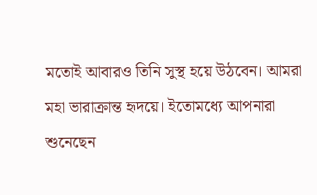মতোই আবারও তিনি সুস্থ হয়ে উঠবেন। আমরা মহা ভারাক্রান্ত হৃদয়ে। ইতোমধ্যে আপনারা শুনেছেন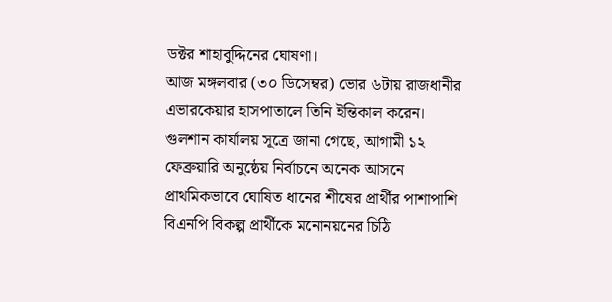ডক্টর শাহাবুদ্দিনের ঘোষণা।
আজ মঙ্গলবার (৩০ ডিসেম্বর) ভোর ৬টায় রাজধানীর এভারকেয়ার হাসপাতালে তিনি ইন্তিকাল করেন।
গুলশান কার্যালয় সূত্রে জানা গেছে, আগামী ১২ ফেব্রুয়ারি অনুষ্ঠেয় নির্বাচনে অনেক আসনে প্রাথমিকভাবে ঘোষিত ধানের শীষের প্রার্থীর পাশাপাশি বিএনপি বিকল্প প্রার্থীকে মনোনয়নের চিঠি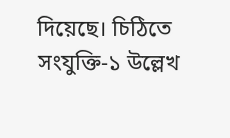দিয়েছে। চিঠিতে সংযুক্তি-১ উল্লেখ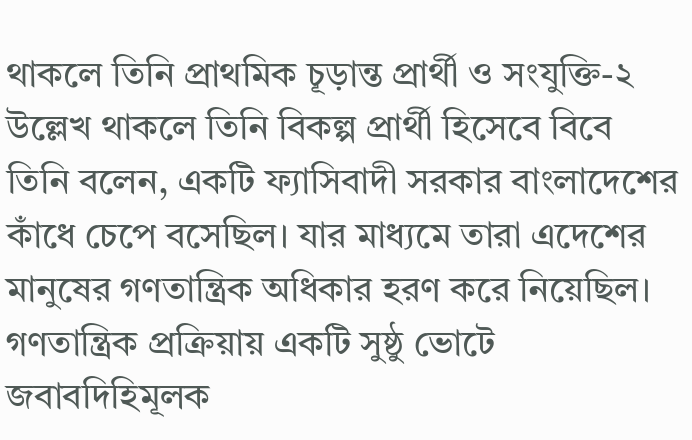থাকলে তিনি প্রাথমিক চূড়ান্ত প্রার্থী ও সংযুক্তি-২ উল্লেখ থাকলে তিনি বিকল্প প্রার্থী হিসেবে বিবে
তিনি বলেন, একটি ফ্যাসিবাদী সরকার বাংলাদেশের কাঁধে চেপে বসেছিল। যার মাধ্যমে তারা এদেশের মানুষের গণতান্ত্রিক অধিকার হরণ করে নিয়েছিল। গণতান্ত্রিক প্রক্রিয়ায় একটি সুষ্ঠু ভোটে জবাবদিহিমূলক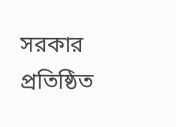সরকার প্রতিষ্ঠিত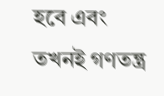হবে এবং তখনই গণতন্ত্র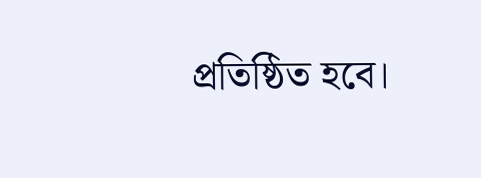প্রতিষ্ঠিত হবে।